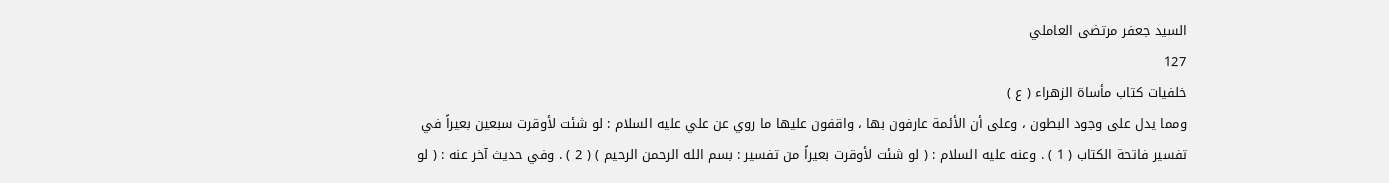السيد جعفر مرتضى العاملي
127
خلفيات كتاب مأساة الزهراء ( ع )
ومما يدل على وجود البطون ، وعلى أن الأئمة عارفون بها ، واقفون عليها ما روي عن علي عليه السلام : لو شئت لأوقرت سبعين بعيراً في تفسير فاتحة الكتاب ( 1 ) . وعنه عليه السلام : ( لو شئت لأوقرت بعيراً من تفسير : بسم الله الرحمن الرحيم ) ( 2 ) . وفي حديث آخر عنه : ( لو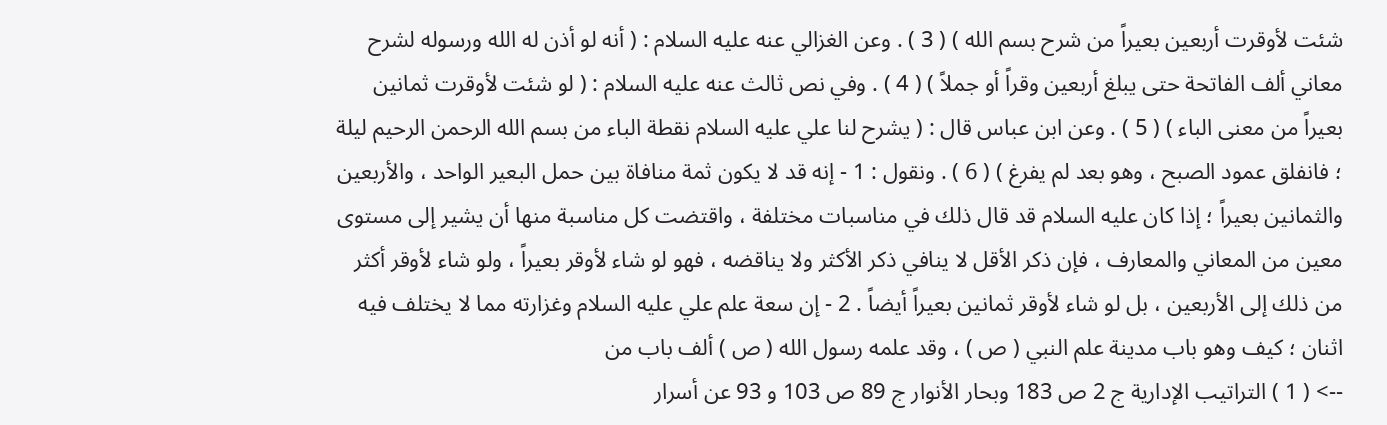شئت لأوقرت أربعين بعيراً من شرح بسم الله ) ( 3 ) . وعن الغزالي عنه عليه السلام : ( أنه لو أذن له الله ورسوله لشرح معاني ألف الفاتحة حتى يبلغ أربعين وقراً أو جملاً ) ( 4 ) . وفي نص ثالث عنه عليه السلام : ( لو شئت لأوقرت ثمانين بعيراً من معنى الباء ) ( 5 ) . وعن ابن عباس قال : ( يشرح لنا علي عليه السلام نقطة الباء من بسم الله الرحمن الرحيم ليلة ؛ فانفلق عمود الصبح ، وهو بعد لم يفرغ ) ( 6 ) . ونقول : 1 - إنه قد لا يكون ثمة منافاة بين حمل البعير الواحد ، والأربعين والثمانين بعيراً ؛ إذا كان عليه السلام قد قال ذلك في مناسبات مختلفة ، واقتضت كل مناسبة منها أن يشير إلى مستوى معين من المعاني والمعارف ، فإن ذكر الأقل لا ينافي ذكر الأكثر ولا يناقضه ، فهو لو شاء لأوقر بعيراً ، ولو شاء لأوقر أكثر من ذلك إلى الأربعين ، بل لو شاء لأوقر ثمانين بعيراً أيضاً . 2 - إن سعة علم علي عليه السلام وغزارته مما لا يختلف فيه اثنان ؛ كيف وهو باب مدينة علم النبي ( ص ) ، وقد علمه رسول الله ( ص ) ألف باب من
--> ( 1 ) التراتيب الإدارية ج 2 ص 183 وبحار الأنوار ج 89 ص 103 و 93 عن أسرار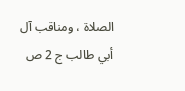الصلاة ، ومناقب آل أبي طالب ج 2 ص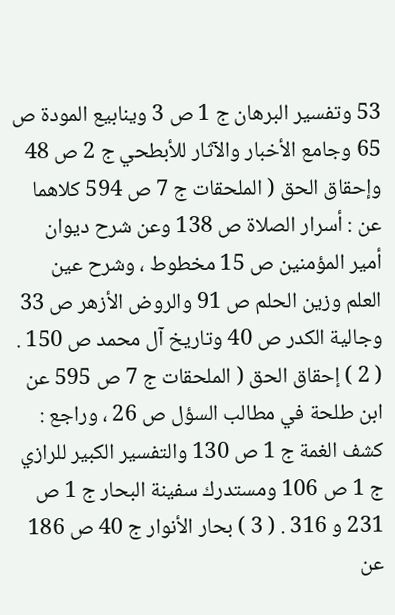53 وتفسير البرهان ج 1 ص 3 وينابيع المودة ص 65 وجامع الأخبار والآثار للأبطحي ج 2 ص 48 وإحقاق الحق ( الملحقات ج 7 ص 594 كلاهما عن : أسرار الصلاة ص 138 وعن شرح ديوان أمير المؤمنين ص 15 مخطوط ، وشرح عين العلم وزين الحلم ص 91 والروض الأزهر ص 33 وجالية الكدر ص 40 وتاريخ آل محمد ص 150 . ( 2 ) إحقاق الحق ( الملحقات ج 7 ص 595 عن ابن طلحة في مطالب السؤل ص 26 ، وراجع : كشف الغمة ج 1 ص 130 والتفسير الكبير للرازي ج 1 ص 106 ومستدرك سفينة البحار ج 1 ص 231 و 316 . ( 3 ) بحار الأنوار ج 40 ص 186 عن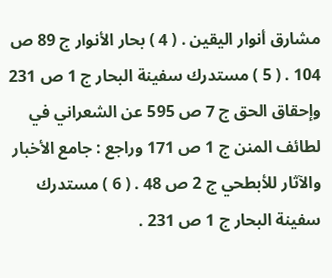مشارق أنوار اليقين . ( 4 ) بحار الأنوار ج 89 ص 104 . ( 5 ) مستدرك سفينة البحار ج 1 ص 231 وإحقاق الحق ج 7 ص 595 عن الشعراني في لطائف المنن ج 1 ص 171 وراجع : جامع الأخبار والآثار للأبطحي ج 2 ص 48 . ( 6 ) مستدرك سفينة البحار ج 1 ص 231 .